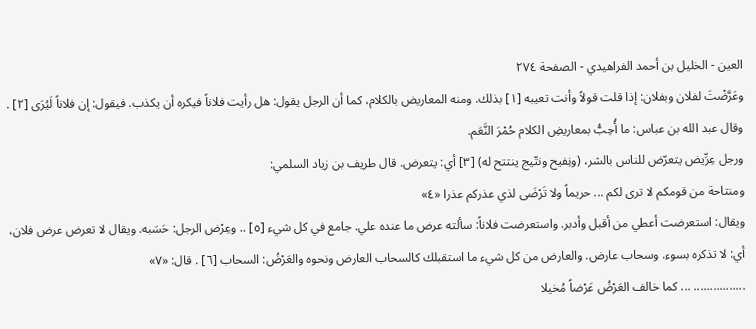العين - الخليل بن أحمد الفراهيدي - الصفحة ٢٧٤
وعَرَّضْتَ لفلان وبفلان: إذا قلت قولاً وأنت تعيبه [١] بذلك. ومنه المعاريض بالكلام، كما أن الرجل يقول: هل رأيت فلاناً فيكره أن يكذب. فيقول: إن فلاناً لَيُرَى [٢] .
وقال عبد الله بن عباس: ما أُحِبُّ بمعاريضِ الكلام حُمْرَ النَّعَم.
ورجل عِرِّيض يتعرّض للناس بالشر، (ونِفيح ونتّيج ينتتح له) [٣] أي: يتعرض. قال طريف بن زياد السلمي:
ومنتاحة من قومكم لا ترى لكم ... حريماً ولا تَرْضَى لذي عذركم عذرا «٤»
ويقال: استعرضت أعطي من أقبل وأدبر. واستعرضت فلاناً: سألته عرض ما عنده علي. جامع في كل شيء [٥] .. وعِرْض الرجل: حَسَبه. ويقال لا تعرض عرض فلان، أي: لا تذكره بسوء. وسحاب عارض. والعارض من كل شيء ما استقبلك كالسحاب العارض ونحوه والعَرْضُ: السحاب [٦] . قال: «٧»
................ ... كما خالف العَرْضُ عَرْضاً مُخيلا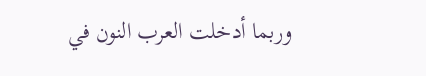وربما أدخلت العرب النون في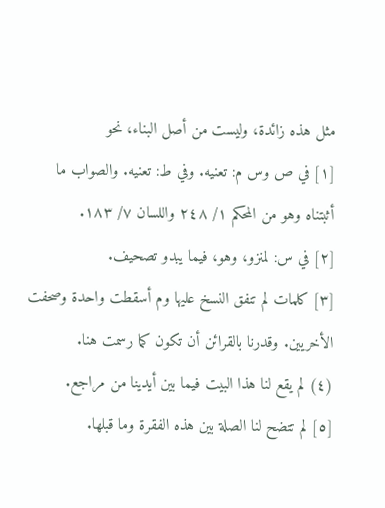مثل هذه زائدة، وليست من أصل البناء، نحو
[١] في ص وس م: تعنيه. وفي ط: تعنيه. والصواب ما أثبتناه وهو من المحكم ١/ ٢٤٨ واللسان ٧/ ١٨٣.
[٢] في س: لمنزو، وهو، فيما يبدو تصحيف.
[٣] كلمات لم تنفق النسخ عليها وم أسقطت واحدة وصحفت الأخريين. وقدرنا بالقرائن أن تكون كما رسمت هنا.
(٤) لم يقع لنا هذا البيت فيما بين أيدينا من مراجع.
[٥] لم تتضح لنا الصلة بين هذه الفقرة وما قبلها.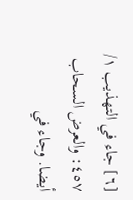[٦] جاء في التهذيب ١/ ٤٥٧: والعرض السحاب أيضا. وجاء في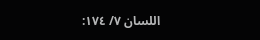اللسان ٧/ ١٧٤: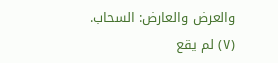والعرض والعارض: السحاب.
(٧) لم يقع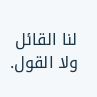لنا القائل ولا القول.